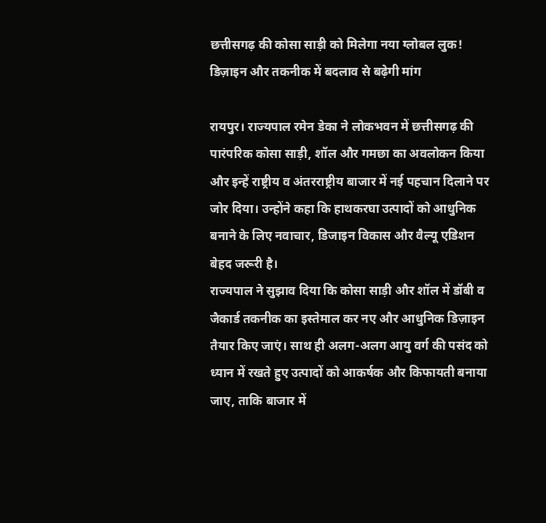छत्तीसगढ़ की कोसा साड़ी को मिलेगा नया ग्लोबल लुक! डिज़ाइन और तकनीक में बदलाव से बढ़ेगी मांग

रायपुर। राज्यपाल रमेन डेका ने लोकभवन में छत्तीसगढ़ की पारंपरिक कोसा साड़ी, शॉल और गमछा का अवलोकन किया और इन्हें राष्ट्रीय व अंतरराष्ट्रीय बाजार में नई पहचान दिलाने पर जोर दिया। उन्होंने कहा कि हाथकरघा उत्पादों को आधुनिक बनाने के लिए नवाचार, डिजाइन विकास और वैल्यू एडिशन बेहद जरूरी है।
राज्यपाल ने सुझाव दिया कि कोसा साड़ी और शॉल में डॉबी व जैकार्ड तकनीक का इस्तेमाल कर नए और आधुनिक डिज़ाइन तैयार किए जाएं। साथ ही अलग-अलग आयु वर्ग की पसंद को ध्यान में रखते हुए उत्पादों को आकर्षक और किफायती बनाया जाए, ताकि बाजार में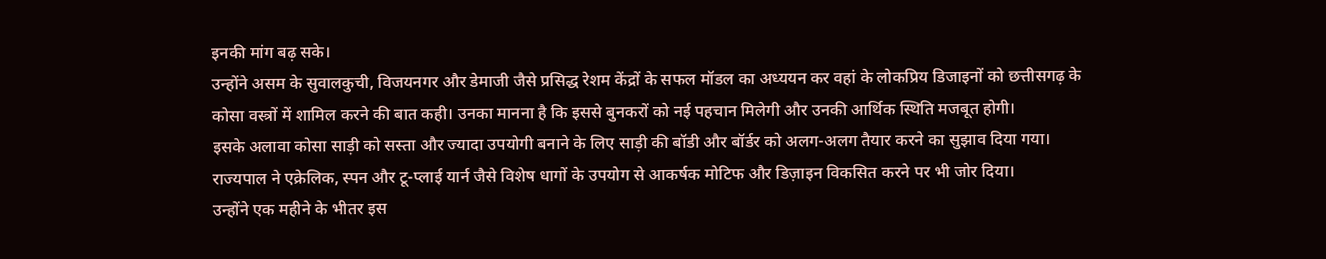इनकी मांग बढ़ सके।
उन्होंने असम के सुवालकुची, विजयनगर और डेमाजी जैसे प्रसिद्ध रेशम केंद्रों के सफल मॉडल का अध्ययन कर वहां के लोकप्रिय डिजाइनों को छत्तीसगढ़ के कोसा वस्त्रों में शामिल करने की बात कही। उनका मानना है कि इससे बुनकरों को नई पहचान मिलेगी और उनकी आर्थिक स्थिति मजबूत होगी।
इसके अलावा कोसा साड़ी को सस्ता और ज्यादा उपयोगी बनाने के लिए साड़ी की बॉडी और बॉर्डर को अलग-अलग तैयार करने का सुझाव दिया गया। राज्यपाल ने एक्रेलिक, स्पन और टू-प्लाई यार्न जैसे विशेष धागों के उपयोग से आकर्षक मोटिफ और डिज़ाइन विकसित करने पर भी जोर दिया।
उन्होंने एक महीने के भीतर इस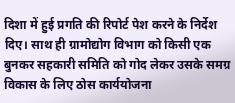दिशा में हुई प्रगति की रिपोर्ट पेश करने के निर्देश दिए। साथ ही ग्रामोद्योग विभाग को किसी एक बुनकर सहकारी समिति को गोद लेकर उसके समग्र विकास के लिए ठोस कार्ययोजना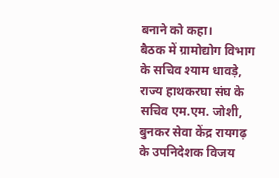बनाने को कहा।
बैठक में ग्रामोद्योग विभाग के सचिव श्याम धावड़े, राज्य हाथकरघा संघ के सचिव एम.एम. जोशी, बुनकर सेवा केंद्र रायगढ़ के उपनिदेशक विजय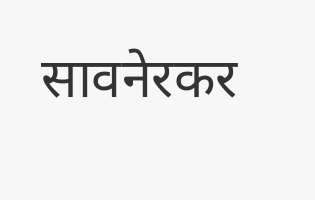सावनेरकर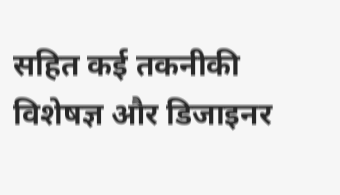सहित कई तकनीकी विशेषज्ञ और डिजाइनर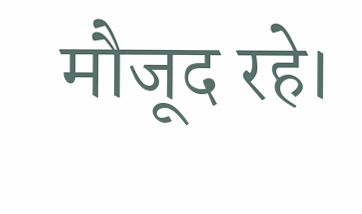मौजूद रहे।